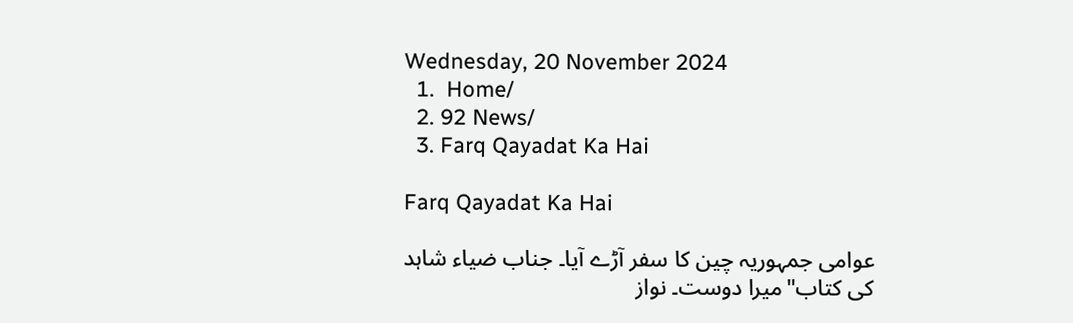Wednesday, 20 November 2024
  1.  Home/
  2. 92 News/
  3. Farq Qayadat Ka Hai

Farq Qayadat Ka Hai

عوامی جمہوریہ چین کا سفر آڑے آیا۔ جناب ضیاء شاہد کی کتاب"میرا دوست۔ نواز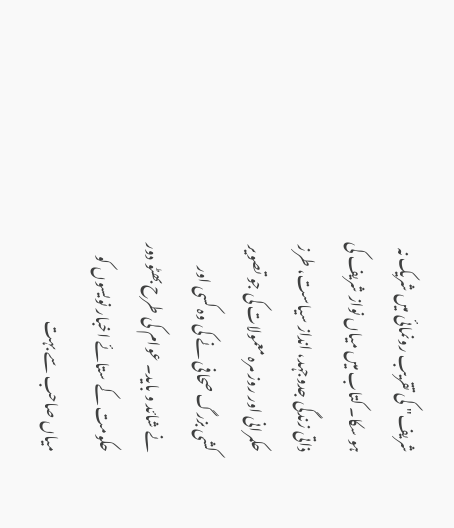شریف" کی تقریب رونمائی میں شریک نہ ہو سکا۔ کتاب میں میاں نواز شریف کی ذاتی زندگی جدوجہد، انداز سیاست، طرز حکمرانی اور روز مرہ معمولات کی جو تصویر کشی بزرگ صحافی نے کی وہ کسی اور نے شائد و باید۔ عوام کی طرح بھٹو دور حکومت کے ستائے اخبار نویسوں کو میاں صاحب سے بہت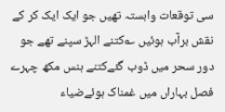سی توقعات وابستہ تھیں جو ایک ایک کر کے نقش برآب ہوئیں ؎کتنے الہڑ سپنے تھے جو دور سحر میں ڈوب گئےکتنے ہنس مکھ چہرے فصل بہاراں میں غمناک ہوئےضیاء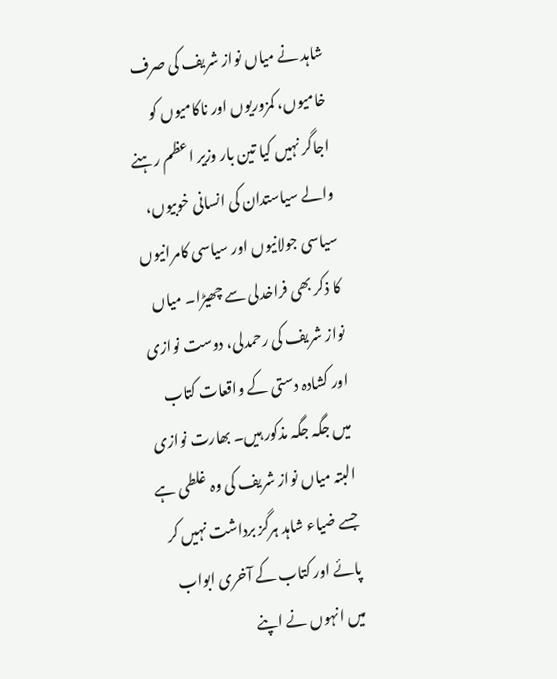شاہد نے میاں نواز شریف کی صرف خامیوں، کمزوریوں اور ناکامیوں کو اجاگر نہیں کیا تین بار وزیر اعظم رہنے والے سیاستدان کی انسانی خوبیوں، سیاسی جولانیوں اور سیاسی کامرانیوں کا ذکر بھی فراخدلی سے چھیڑا۔ میاں نواز شریف کی رحمدلی، دوست نوازی اور کشادہ دستی کے واقعات کتاب میں جگہ جگہ مذکور ہیں۔ بھارت نوازی البتہ میاں نواز شریف کی وہ غلطی ہے جسے ضیاء شاہد ہرگز برداشت نہیں کر پائے اور کتاب کے آخری ابواب میں انہوں نے اپنے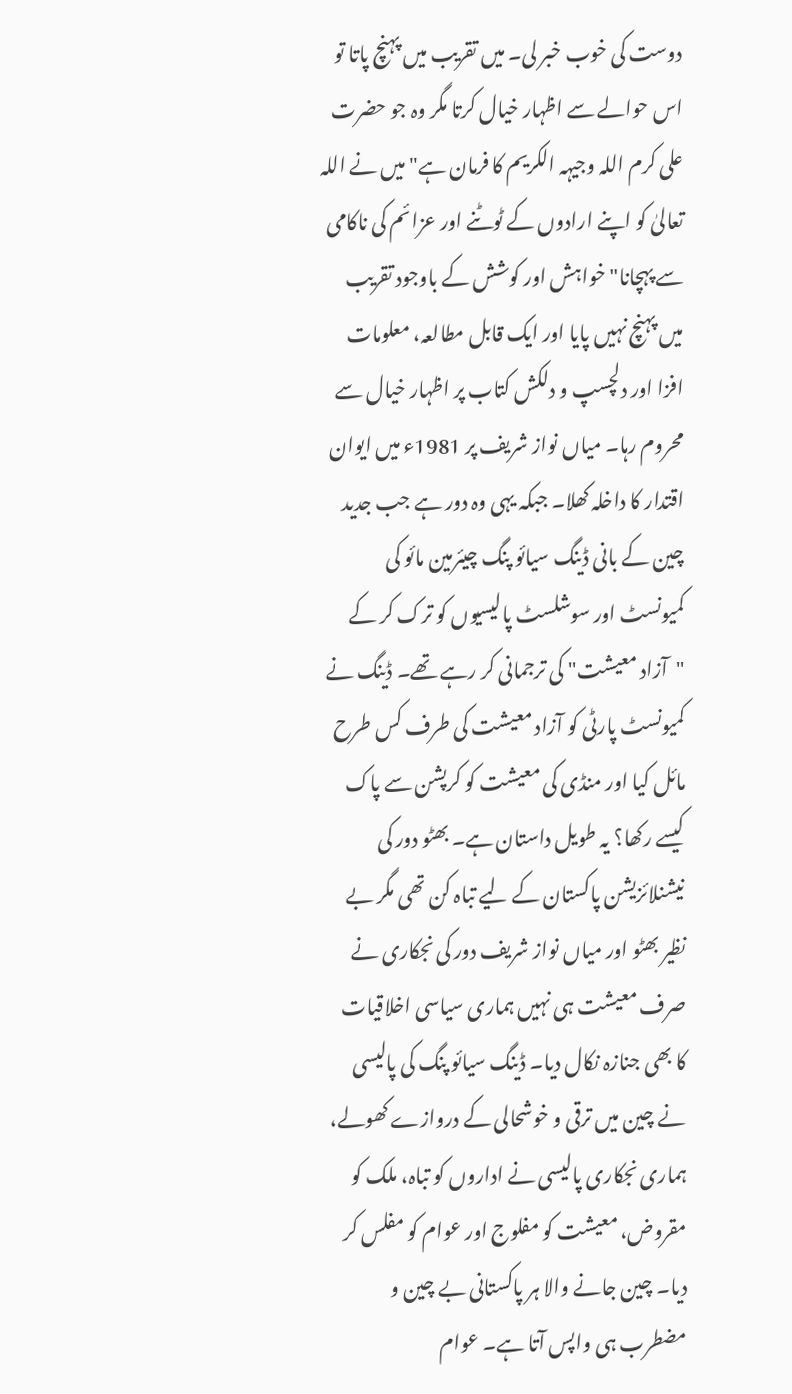دوست کی خوب خبر لی۔ میں تقریب میں پہنچ پاتا تو اس حوالے سے اظہار خیال کرتا مگر وہ جو حضرت علی کرم اللہ وجیہہ الکریم کا فرمان ہے"میں نے اللہ تعالیٰ کو اپنے ارادوں کے ٹوٹنے اور عزائم کی ناکامی سے پہچانا" خواہش اور کوشش کے باوجود تقریب میں پہنچ نہیں پایا اور ایک قابل مطالعہ، معلومات افزا اور دلچسپ و دلکش کتاب پر اظہار خیال سے محروم رہا۔ میاں نواز شریف پر 1981ء میں ایوان اقتدار کا داخلہ کھلا۔ جبکہ یہی وہ دور ہے جب جدید چین کے بانی ڈینگ سیائو پنگ چیئرمین مائو کی کمیونسٹ اور سوشلسٹ پالیسیوں کو ترک کر کے "آزاد معیشت" کی ترجمانی کر رہے تھے۔ ڈینگ نے کمیونسٹ پارٹی کو آزاد معیشت کی طرف کس طرح مائل کیا اور منڈی کی معیشت کو کرپشن سے پاک کیسے رکھا؟ یہ طویل داستان ہے۔ بھٹو دور کی نیشنلائزیشن پاکستان کے لیے تباہ کن تھی مگر بے نظیر بھٹو اور میاں نواز شریف دور کی نجکاری نے صرف معیشت ہی نہیں ہماری سیاسی اخلاقیات کا بھی جنازہ نکال دیا۔ ڈینگ سیائو پنگ کی پالیسی نے چین میں ترقی و خوشحالی کے دروازے کھولے، ہماری نجکاری پالیسی نے اداروں کو تباہ، ملک کو مقروض، معیشت کو مفلوج اور عوام کو مفلس کر دیا۔ چین جانے والا ہر پاکستانی بے چین و مضطرب ہی واپس آتا ہے۔ عوام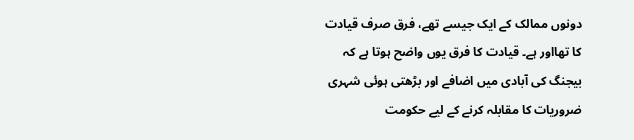دونوں ممالک کے ایک جیسے تھے، فرق صرف قیادت کا تھااور ہے۔ قیادت کا فرق یوں واضح ہوتا ہے کہ بیجنگ کی آبادی میں اضافے اور بڑھتی ہوئی شہری ضروریات کا مقابلہ کرنے کے لیے حکومت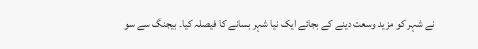نے شہر کو مزید وسعت دینے کے بجائے ایک نیا شہر بسانے کا فیصلہ کیا۔ بیجنگ سے سو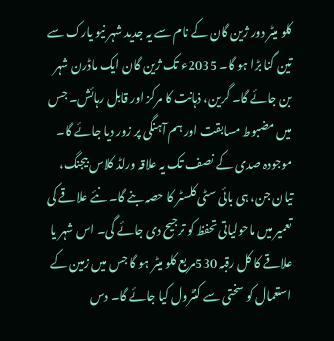کلو میٹر دور ژین گان کے نام سے یہ جدید شہر نیو یارک سے تین گنا بڑا ہو گا۔ 2035ء تک ژین گان ایک ماڈرن شہر بن جائے گا۔ گرین، ذہانت کا مرکز اور قابل رہائش۔ جس میں مضبوط مسابقت اور ہم آہنگی پر زور دیا جائے گا۔ موجودہ صدی کے نصف تک یہ علاقہ ورلڈ کلاس بیجنگ، تیان جن، ہی بائی سٹی کلسٹر کا حصہ بنے گا۔ نئے علاقے کی تعمیر میں ماحولیاتی تحفظ کو ترجیح دی جائے گی۔ اس شہر یا علاقے کا کل رقبہ 530مربع کلو میٹر ہو گا جس میں زمین کے استعمال کو سختی سے کنٹرول کیا جائے گا۔ دس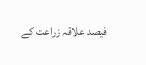فیصد علاقہ زراعت کے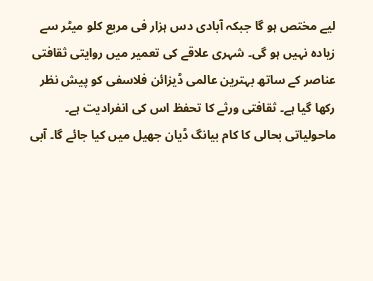لیے مختص ہو گا جبکہ آبادی دس ہزار فی مربع کلو میٹر سے زیادہ نہیں ہو گی۔ شہری علاقے کی تعمیر میں روایتی ثقافتی عناصر کے ساتھ بہترین عالمی ڈیزائن فلاسفی کو پیش نظر رکھا گیا ہے۔ ثقافتی ورثے کا تحفظ اس کی انفرادیت ہے۔ ماحولیاتی بحالی کا کام بیانگ ڈیان جھیل میں کیا جائے گا۔ آبی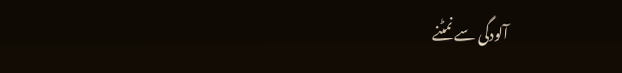آلودگی سے نمٹنے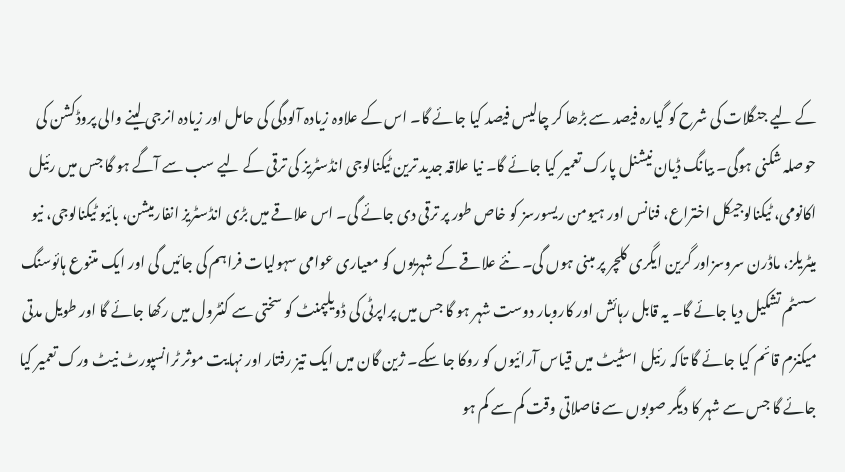کے لیے جنگلات کی شرح کو گیارہ فیصد سے بڑھا کر چالیس فیصد کیا جائے گا۔ اس کے علاوہ زیادہ آلودگی کی حامل اور زیادہ انرجی لینے والی پروڈکشن کی حوصلہ شکنی ہوگی۔ بیانگ ڈیان نیشنل پارک تعمیر کیا جائے گا۔ نیا علاقہ جدید ترین ٹیکنالوجی انڈسٹریز کی ترقی کے لیے سب سے آگے ہو گا جس میں رئیل اکانومی، ٹیکنالوجیکل اختراع، فنانس اور ہیومن ریسورسز کو خاص طور پر ترقی دی جائے گی۔ اس علاقے میں بڑی انڈسٹریز انفارمیشن، بائیو ٹیکنالوجی، نیو میٹریلز، ماڈرن سروسزاور گرین ایگری کلچر پر مبنی ہوں گی۔ نئے علاقے کے شہریوں کو معیاری عوامی سہولیات فراہم کی جائیں گی اور ایک متنوع ہائوسنگ سسٹم تشکیل دیا جائے گا۔ یہ قابل رہائش اور کاروبار دوست شہر ہو گا جس میں پراپرٹی کی ڈویلپمنٹ کو سختی سے کنٹرول میں رکھا جائے گا اور طویل مدتی میکنزم قائم کیا جائے گا تاکہ رئیل اسٹیٹ میں قیاس آرائیوں کو روکا جا سکے۔ ژین گان میں ایک تیز رفتار اور نہایت موثر ٹرانسپورٹ نیٹ ورک تعمیر کیا جائے گا جس سے شہر کا دیگر صوبوں سے فاصلاتی وقت کم سے کم ہو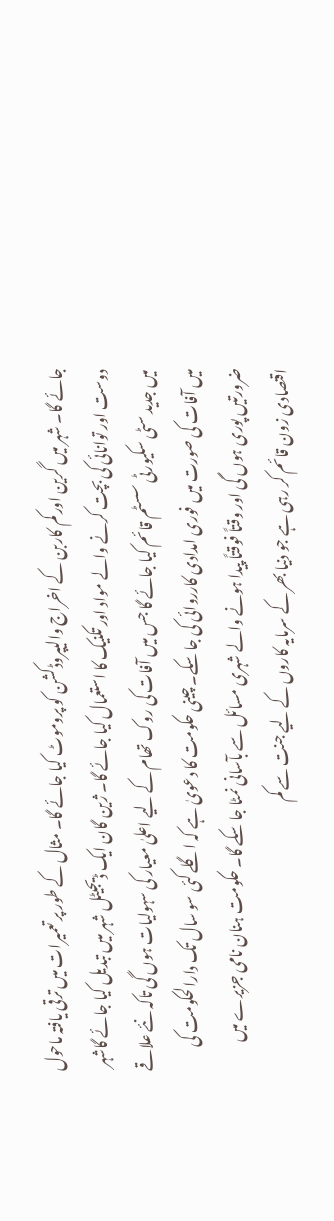جائے گا۔ شہر میں گرین اور کم کاربن کے اخراج والیپروڈکشن کو پروموٹ کیا جائے گا۔ مثال کے طور پر تعمیرات میں ترقی یافتہ ماحول دوست اور توانائی کی بچت کرنے والے مواد اور تکنیک کا استعمال کیا جائے گا۔ ژین گان ایک ڈیجیٹل شہر میں تبدیل کیا جائے گاشہر میں جدید سٹی سکیورٹی سسٹم قائم کیا جائے گا جس میں آفات کی روک تھام کے لیے اعلیٰ معیار کی سہولیات ہوں گی تاکہ نئے علاقے میں آفات کی صورت میں فوری امدادی کارروائی کی جا سکے۔ چینی حکومت کا دعویٰ ہے کہ اگلے کئی سو سال تک دارالحکومت کی ضرورتیں پوری ہوں گی اور وقتاً فوقتاً پیدا ہونے والے شہری مسائل سے بآسانی نمٹا جا سکے گا۔ حکومت ہنان نامی جزیرے میں اقتصادی زون قائم کر رہی ہے جو دنیا بھر کے سرمایہ کاروں کے لیے جنت سے کم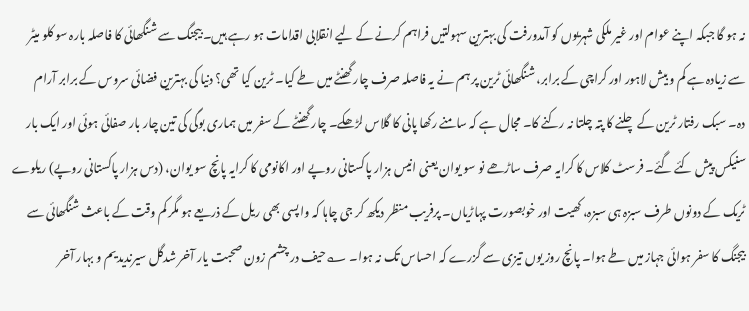نہ ہو گا جبکہ اپنے عوام اور غیر ملکی شہریوں کو آمدورفت کی بہترین سہولتیں فراہم کرنے کے لیے انقلابی اقدامات ہو رہے ہیں۔ بیجنگ سے شنگھائی کا فاصلہ بارہ سو کلو میٹر سے زیادہ ہے کم و بیش لاہور اور کراچی کے برابر، شنگھائی ٹرین پر ہم نے یہ فاصلہ صرف چار گھنٹے میں طے کیا۔ ٹرین کیا تھی؟ دنیا کی بہترین فضائی سروس کے برابر آرام دہ۔ سبک رفتار ٹرین کے چلنے کا پتہ چلتا نہ رکنے کا۔ مجال ہے کہ سامنے رکھا پانی کا گلاس لڑھکے۔ چار گھنٹے کے سفر میں ہماری بوگی کی تین چار بار صفائی ہوئی اور ایک بار سنیکس پیش کئے گئے۔ فرسٹ کلاس کا کرایہ صرف ساڑھے نو سو یوان یعنی انیس ہزار پاکستانی روپے اور اکانومی کا کرایہ پانچ سو یوان، (دس ہزار پاکستانی روپے) ریلوے ٹریک کے دونوں طرف سبزہ ہی سبزہ، کھیت اور خوبصورت پہاڑیاں۔ پرفریب منظر دیکھ کر جی چاہا کہ واپسی بھی ریل کے ذریعے ہو مگر کم وقت کے باعث شنگھائی سے بیجنگ کا سفر ہوائی جہاز میں طے ہوا۔ پانچ روز یوں تیزی سے گزرے کہ احساس تک نہ ہوا۔ ؎حیف در چشم زون صحبت یار آخر شدگل سیرندیدیم و بہار آخر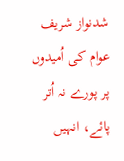شدنواز شریف عوام کی اُمیدوں پر پورے نہ اُتر پائے، انہیں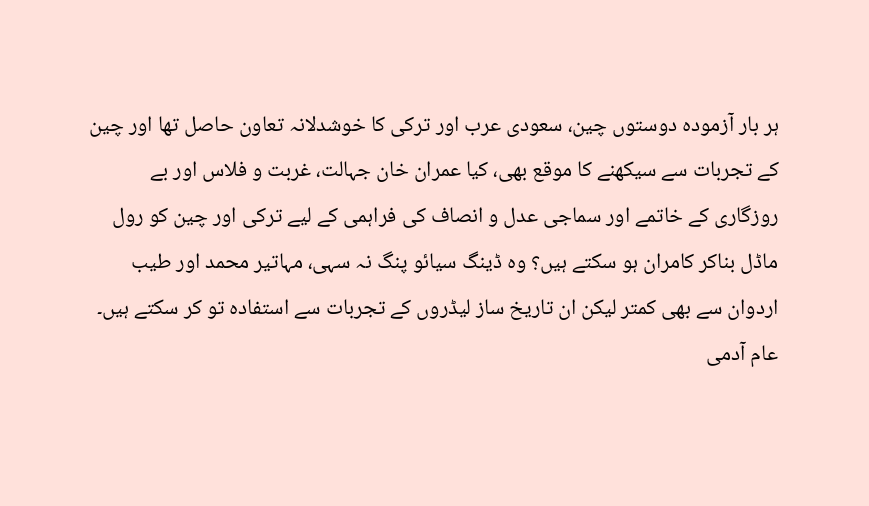ہر بار آزمودہ دوستوں چین، سعودی عرب اور ترکی کا خوشدلانہ تعاون حاصل تھا اور چین کے تجربات سے سیکھنے کا موقع بھی، کیا عمران خان جہالت، غربت و فلاس اور بے روزگاری کے خاتمے اور سماجی عدل و انصاف کی فراہمی کے لیے ترکی اور چین کو رول ماڈل بناکر کامران ہو سکتے ہیں؟ وہ ڈینگ سیائو پنگ نہ سہی، مہاتیر محمد اور طیب اردوان سے بھی کمتر لیکن ان تاریخ ساز لیڈروں کے تجربات سے استفادہ تو کر سکتے ہیں۔ عام آدمی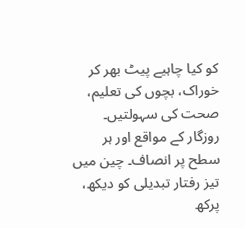کو کیا چاہیے پیٹ بھر کر خوراک، بچوں کی تعلیم، صحت کی سہولتیں۔ روزگار کے مواقع اور ہر سطح پر انصاف۔ چین میں تیز رفتار تبدیلی کو دیکھ، پرکھ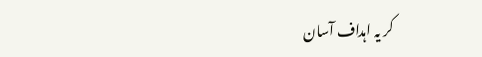کر یہ اہداف آسان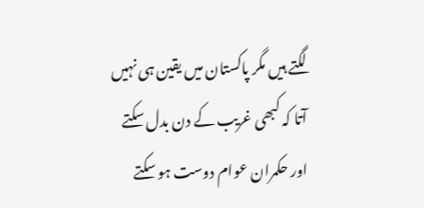لگتے ہیں مگر پاکستان میں یقین ہی نہیں آتا کہ کبھی غریب کے دن بدل سکتے اور حکمران عوام دوست ہو سکتے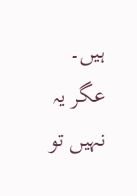ہیں۔ عگر یہ نہیں تو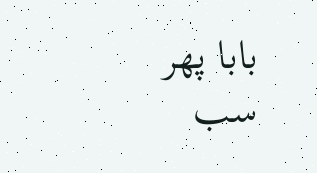بابا پھر سب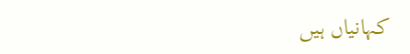کہانیاں ہیں